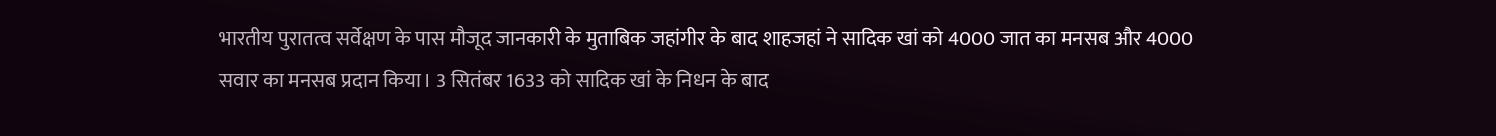भारतीय पुरातत्व सर्वेक्षण के पास मौजूद जानकारी के मुताबिक जहांगीर के बाद शाहजहां ने सादिक खां को 4000 जात का मनसब और 4000 सवार का मनसब प्रदान किया। 3 सितंबर 1633 को सादिक खां के निधन के बाद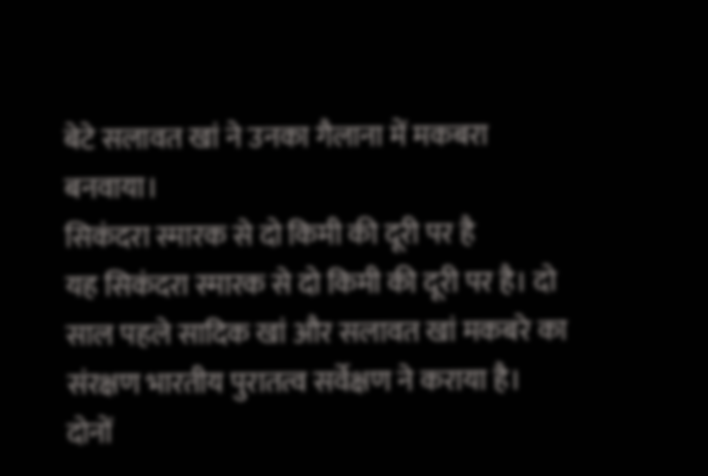बेटे सलावत खां ने उनका गैलाना में मकबरा बनवाया।
सिकंदरा स्मारक से दो किमी की दूरी पर है
यह सिकंदरा स्मारक से दो किमी की दूरी पर है। दो साल पहले सादिक खां और सलावत खां मकबरे का संरक्षण भारतीय पुरातत्व सर्वेक्षण ने कराया है। दोनों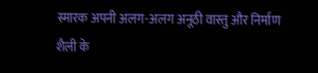स्मारक अपनी अलग-अलग अनूठी वास्तु और निर्माण शैली के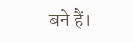बने हैं।